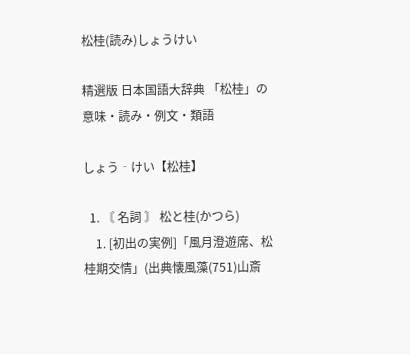松桂(読み)しょうけい

精選版 日本国語大辞典 「松桂」の意味・読み・例文・類語

しょう‐けい【松桂】

  1. 〘 名詞 〙 松と桂(かつら)
    1. [初出の実例]「風月澄遊席、松桂期交情」(出典懐風藻(751)山斎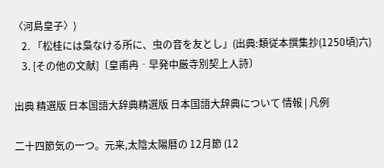〈河島皇子〉)
    2. 「松桂には梟なける所に、虫の音を友とし」(出典:類従本撰集抄(1250頃)六)
    3. [その他の文献]〔皇甫冉‐早発中厳寺別契上人詩〕

出典 精選版 日本国語大辞典精選版 日本国語大辞典について 情報 | 凡例

二十四節気の一つ。元来,太陰太陽暦の 12月節 (12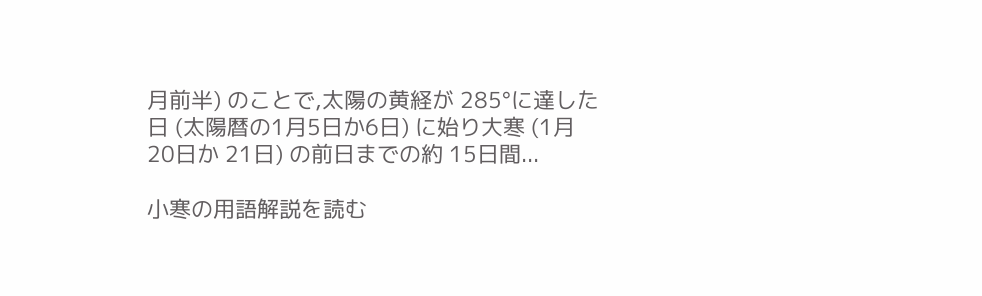月前半) のことで,太陽の黄経が 285°に達した日 (太陽暦の1月5日か6日) に始り大寒 (1月 20日か 21日) の前日までの約 15日間...

小寒の用語解説を読む